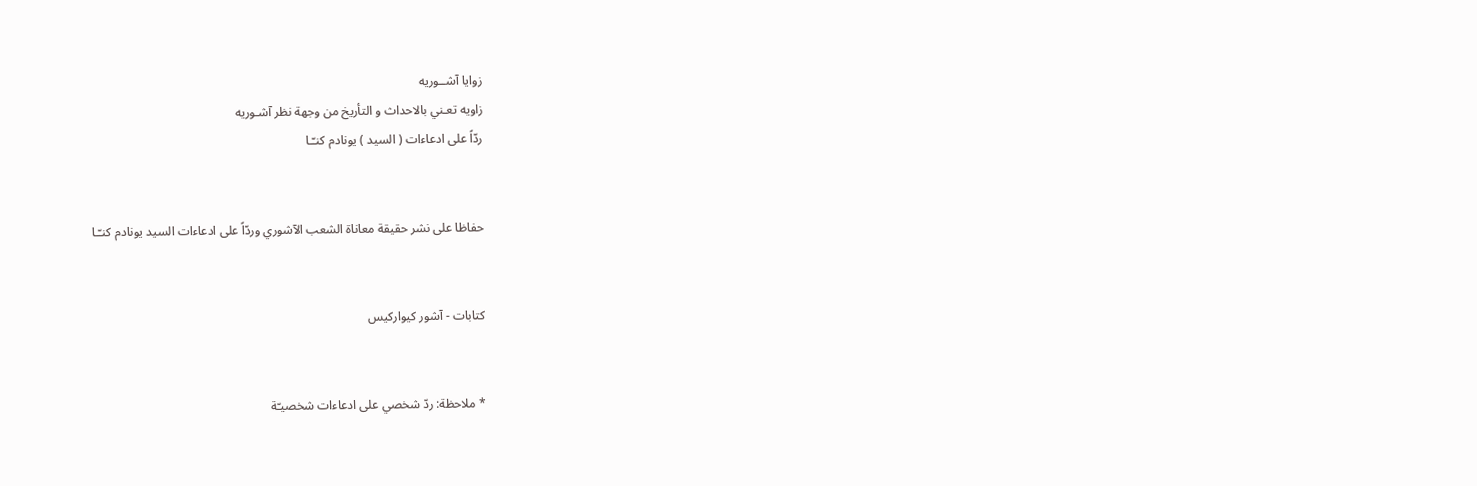زوايا آشــوريه
زاويه تعـني بالاحداث و التأريخ من وجهة نظر آشـوريه
ردّاً على ادعاءات ( السيد ) يونادم كنـّـا


حفاظا على نشر حقيقة معاناة الشعب الآشوري وردّاً على ادعاءات السيد يونادم كنـّـا


كتابات - آشور كيواركيس


* ملاحظة: ردّ شخصي على ادعاءات شخصيـّة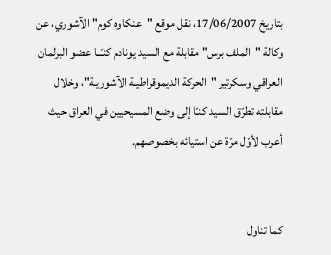بتاريخ 17/06/2007، نقل موقع "عنكاوه كوم" الآشوري، عن وكالة "الملف برس" مقابلة مع السيد يونادم كنـّــا عضو البرلمان العراقي وسكرتير "الحركة الديموقراطيـة الآشوريـة"، وخلال مقابلته تطرّق السيد كنـّا إلى وضع المسيحيين في العراق حيث أعرب لأوّل مرّة عن استيائه بخصوصهم.


كما تناول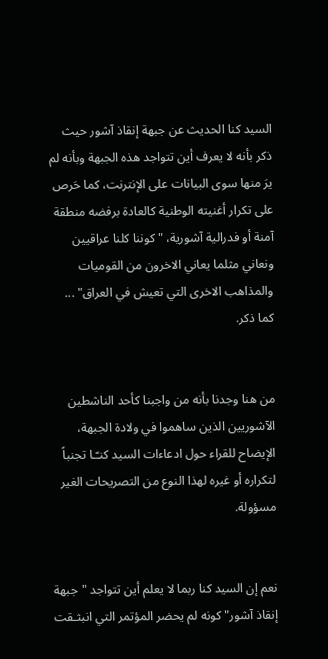السيد كنا الحديث عن جبهة إنقاذ آشور حيث ذكر بأنه لا يعرف أين تتواجد هذه الجبهة وبأنه لم يرَ منها سوى البيانات على الإنترنت، كما حَرص على تكرار أغنيته الوطنية كالعادة برفضه منطقة آمنة أو فدرالية آشورية، "كوننا كلنا عراقيين ونعاني مثلما يعاني الاخرون من القوميات والمذاهب الاخرى التي تعيش في العراق" ... كما ذكر.


من هنا وجدنا بأنه من واجبنا كأحد الناشطين الآشوريين الذين ساهموا في ولادة الجبهة، الإيضاح للقراء حول ادعاءات السيد كنـّـا تجنباً لتكراره أو غيره لهذا النوع من التصريحات الغير مسؤولة.


نعم إن السيد كنا ربما لا يعلم أين تتواجد "جبهة إنقاذ آشور" كونه لم يحضر المؤتمر التي انبثـقت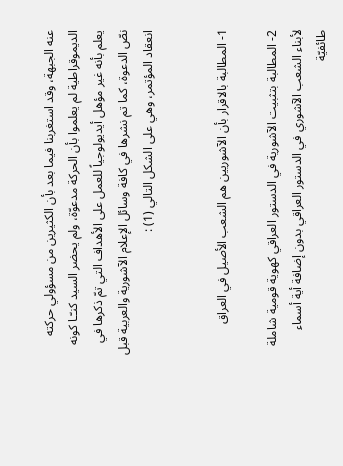عنه الجبهة، وقد استغربنا فيما بعد بأن الكثيرين من مسؤولي حركته الديموقراطية لم يعلموا بأن الحركة مدعوّة، ولم يحضر السيد كنـّـا كونه يعلم بأنه غير مؤهل أيديولوجياً للعمل على الأهداف التي تمّ ذكرها في نصّ الدعوة، كما تم نشرها في كافة وسائل الإعلام الآشورية والعربية قبل انعقاد المؤتمر، وهي على الشكل التالي (1) :


1- المطالبة بالاقرار بأن الآشوريين هم الشعب الأصيل في العراق

2- المطالبة بتثبيت الآشورية في الدستور العراقي كهوية قومية شاملة لأبناء الشعب الآشوري في الدستور العراقي بدون إضافة أية أسماء طائفيّة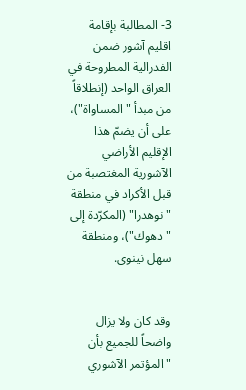3- المطالبة بإقامة اقليم آشور ضمن الفدرالية المطروحة في العراق الواحد (إنطلاقاً من مبدأ "المساواة")، على أن يضمّ هذا الإقليم الأراضي الآشورية المغتصبة من قبل الأكراد في منطقة "نوهدرا" (المكرّدة إلى "دهوك")، ومنطقة سهل نينوى.


وقد كان ولا يزال واضحاً للجميع بأن "المؤتمر الآشوري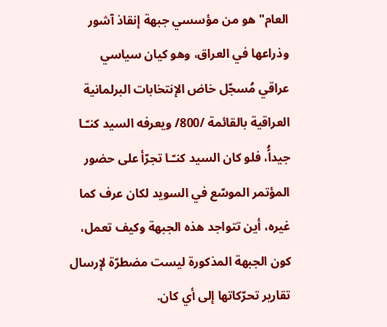العام" هو من مؤسسي جبهة إنقاذ آشور وذراعها في العراق، وهو كيان سياسي عراقي مُسجّل خاض الإنتخابات البرلمانية العراقية بالقائمة /800/ ويعرفه السيد كنـّـا جيداًُ، فلو كان السيد كنـّـا تجرّأ على حضور المؤتمر الموسّع في السويد لكان عرف كما غيره، أين تتواجد هذه الجبهة وكيف تعمل، كون الجبهة المذكورة ليست مضطرّة لإرسال تقارير تحرّكاتها إلى أي كان.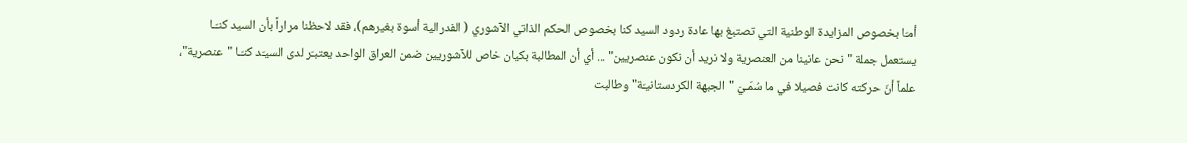أمـّا بخصوص المزايدة الوطنية التي تصتبغ بها عادة ردود السيد كنا بخصوص الحكم الذاتي الآشوري ( الفدرالية أسوة بغيرهم)، فقد لاحظنا مراراً بأن السيد كنـّـا يستعمل جملة "نحن عانينا من العنصرية ولا نريد أن نكون عنصريين" ... أي أن المطالبة بكيان خاص للآشوريين ضمن العراق الواحد يعتبـَر لدى السيـّد كنـّـا "عنصرية"، علماً أنّ حركته كانت فصيلا في ما سُمّـيَ "الجبهة الكردستانيـّة" وطالبت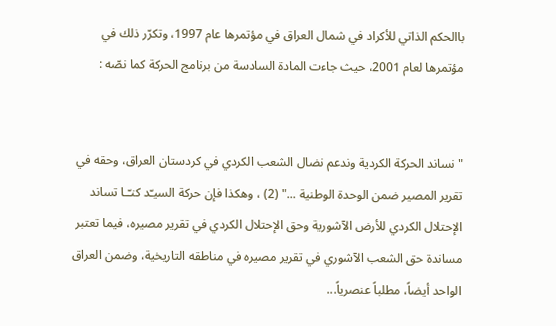باالحكم الذاتي للأكراد في شمال العراق في مؤتمرها عام 1997، وتكرّر ذلك في مؤتمرها لعام 2001، حيث جاءت المادة السادسة من برنامج الحركة كما نصّه :


"نساند الحركة الكردية وندعم نضال الشعب الكردي في كردستان العراق، وحقه في تقرير المصير ضمن الوحدة الوطنية ..." (2) ، وهكذا فإن حركة السيـّد كنـّـا تساند الإحتلال الكردي للأرض الآشورية وحق الإحتلال الكردي في تقرير مصيره، فيما تعتبر مساندة حق الشعب الآشوري في تقرير مصيره في مناطقه التاريخية، وضمن العراق الواحد أيضاً، مطلباً عنصرياً...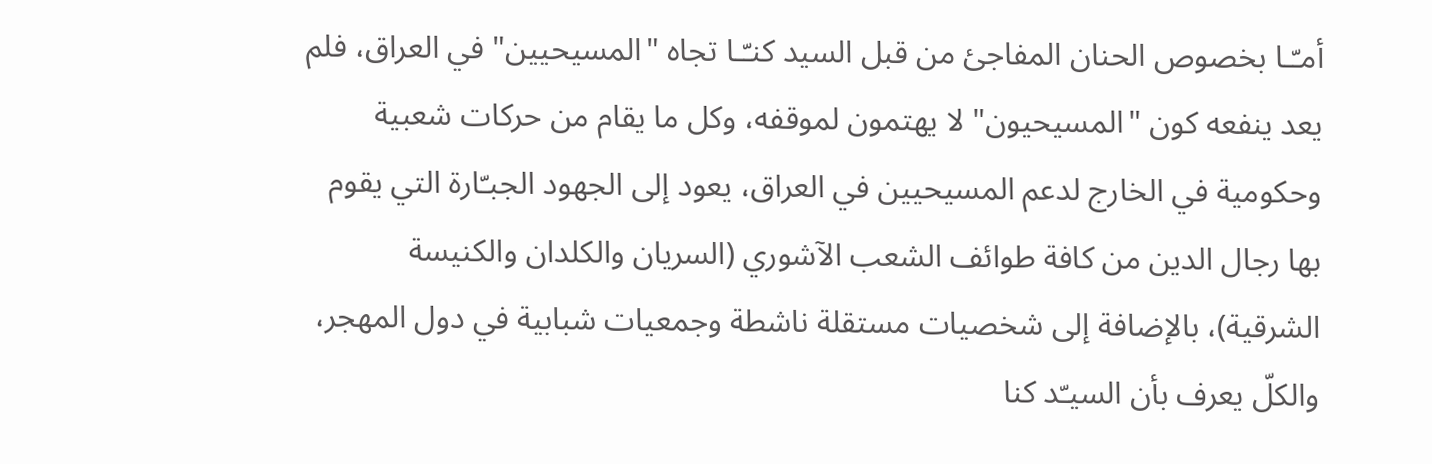أمـّـا بخصوص الحنان المفاجئ من قبل السيد كنـّـا تجاه "المسيحيين" في العراق، فلم يعد ينفعه كون "المسيحيون" لا يهتمون لموقفه، وكل ما يقام من حركات شعبية وحكومية في الخارج لدعم المسيحيين في العراق، يعود إلى الجهود الجبـّارة التي يقوم بها رجال الدين من كافة طوائف الشعب الآشوري (السريان والكلدان والكنيسة الشرقية)، بالإضافة إلى شخصيات مستقلة ناشطة وجمعيات شبابية في دول المهجر، والكلّ يعرف بأن السيـّد كنا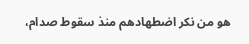هو من نكر اضطهادهم منذ سقوط صدام،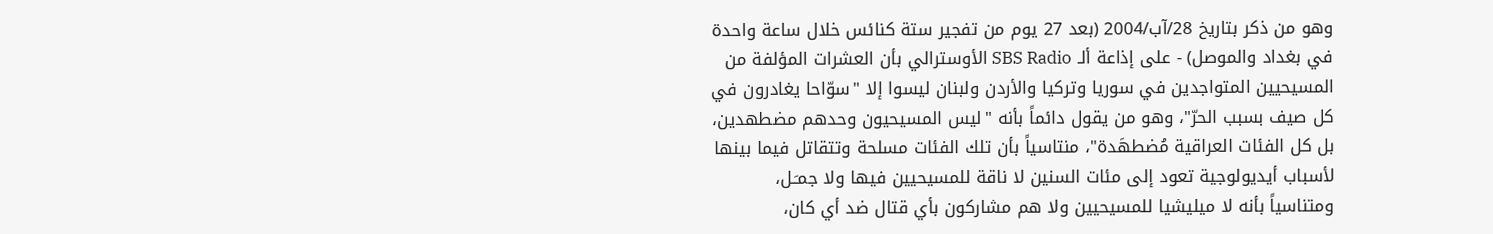وهو من ذكر بتاريخ 28/آب/2004 (بعد 27 يوم من تفجير ستة كنائس خلال ساعة واحدة في بغداد والموصل) - على إذاعة ألـ SBS Radio الأوسترالي بأن العشرات المؤلفة من المسيحيين المتواجدين في سوريا وتركيا والأردن ولبنان ليسوا إلا "سوّاحا يغادرون في كل صيف بسبب الحرّ"، وهو من يقول دائماً بأنه "ليس المسيحيون وحدهم مضطهدين، بل كل الفئات العراقية مُضطهَدة"، منتاسياً بأن تلك الفئات مسلحة وتتقاتل فيما بينها لأسباب أيديولوجية تعود إلى مئات السنين لا ناقة للمسيحيين فيها ولا جمـَـل، ومتناسياً بأنه لا ميليشيا للمسيحيين ولا هم مشاركون بأي قتال ضد أي كان،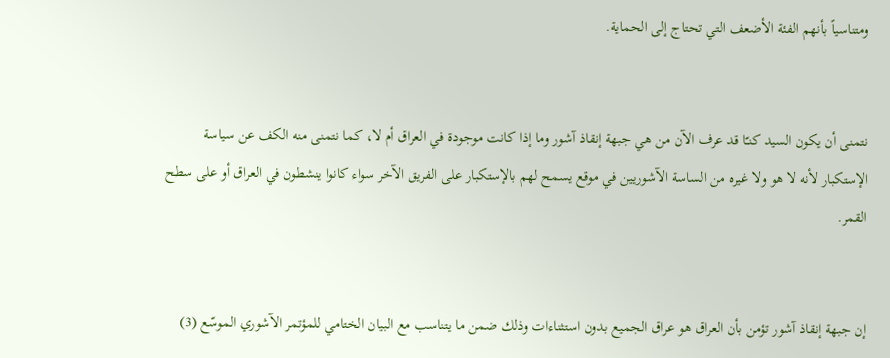ومتناسياً بأنهم الفئة الأضعف التي تحتاج إلى الحماية.


نتمنى أن يكون السيد كنـّا قد عرف الآن من هي جبهة إنقاذ آشور وما إذا كانت موجودة في العراق أم لا، كما نتمنى منه الكف عن سياسة الإستكبار لأنه لا هو ولا غيره من الساسة الآشوريين في موقع يسمح لهم بالإستكبار على الفريق الآخر سواء كانوا ينشطون في العراق أو على سطح القمر.


إن جبهة إنقاذ آشور تؤمن بأن العراق هو عراق الجميع بدون استثناءات وذلك ضمن ما يتناسب مع البيان الختامي للمؤتمر الآشوري الموسّع (3)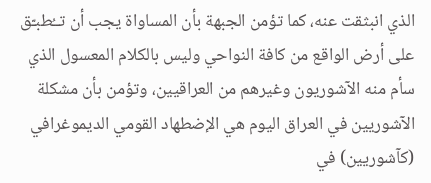الذي انبثقت عنه، كما تؤمن الجبهة بأن المساواة يجب أن تــُطبـّق على أرض الواقع من كافة النواحي وليس بالكلام المعسول الذي سأم منه الآشوريون وغيرهم من العراقيين، وتؤمن بأن مشكلة الآشوريين في العراق اليوم هي الإضطهاد القومي الديموغرافي (كآشوريين) في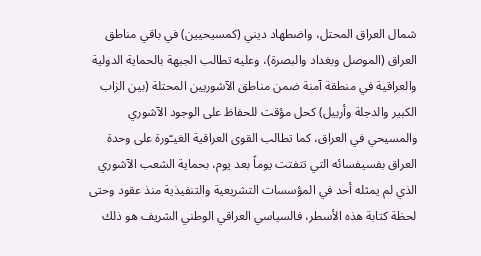شمال العراق المحتل، واضطهاد ديني (كمسيحيين) في باقي مناطق العراق (الموصل وبغداد والبصرة)، وعليه تطالب الجبهة بالحماية الدولية والعراقية في منطقة آمنة ضمن مناطق الآشوريين المحتلة (بين الزاب الكبير والدجلة وأربيل) كحل مؤقت للحفاظ على الوجود الآشوري والمسيحي في العراق، كما تطالب القوى العراقية الغيـّورة على وحدة العراق بفسيفسائه التي تتفتت يوماً بعد يوم، بحماية الشعب الآشوري الذي لم يمثله أحد في المؤسسات التشريعية والتنفيذية منذ عقود وحتى لحظة كتابة هذه الأسطر، فالسياسي العراقي الوطني الشريف هو ذلك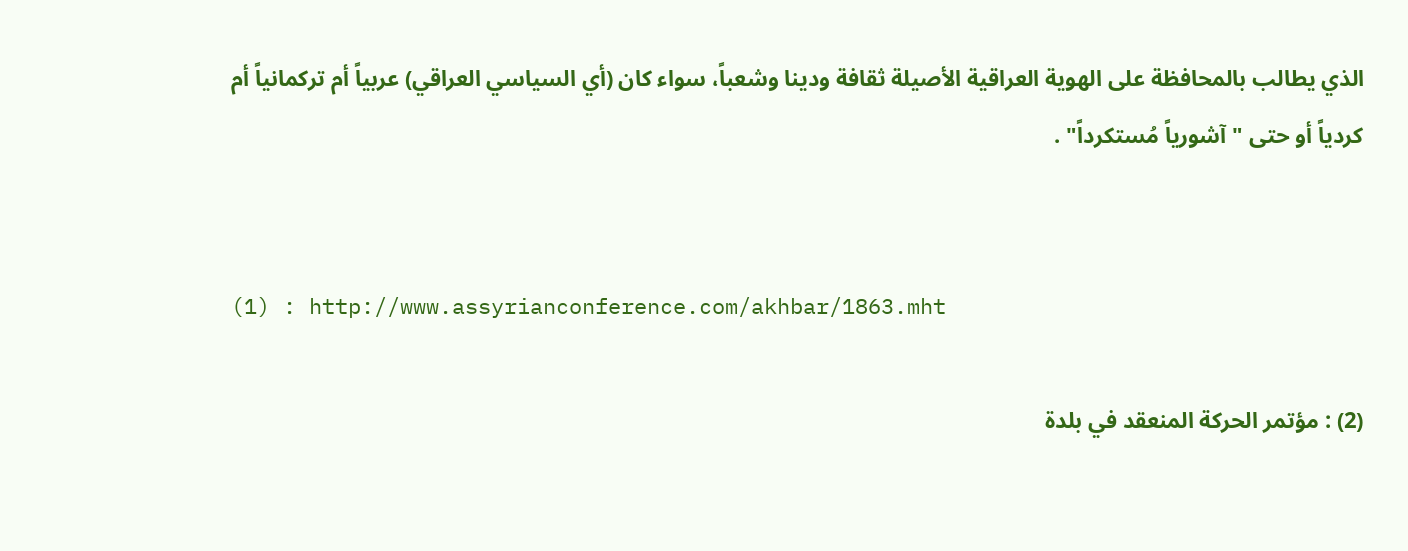الذي يطالب بالمحافظة على الهوية العراقية الأصيلة ثقافة ودينا وشعباً، سواء كان (أي السياسي العراقي) عربياً أم تركمانياً أم كردياً أو حتى "آشورياً مُستكرداً" .


(1) : http://www.assyrianconference.com/akhbar/1863.mht

(2) : مؤتمر الحركة المنعقد في بلدة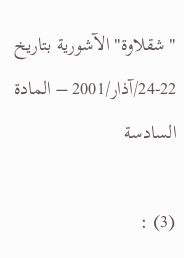"شقلاوة" الآشورية بتاريخ 22-24/آذار/2001 – المادة السادسة

(3) :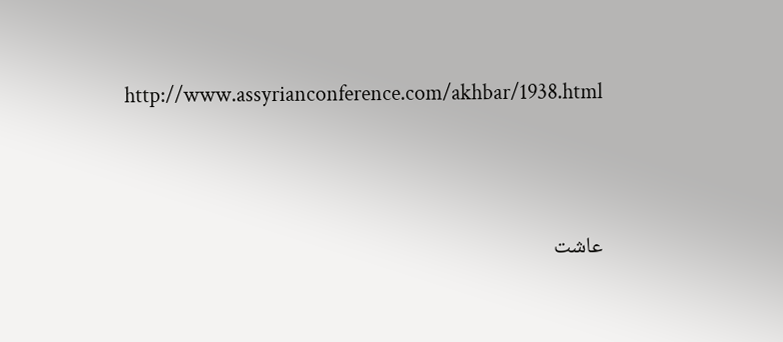http://www.assyrianconference.com/akhbar/1938.html




عاشت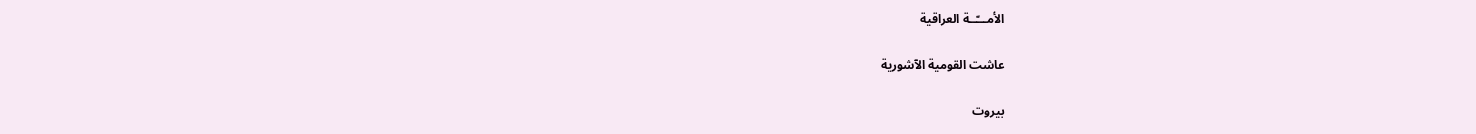الأمـــّــة العراقية

عاشت القومية الآشورية

بيروت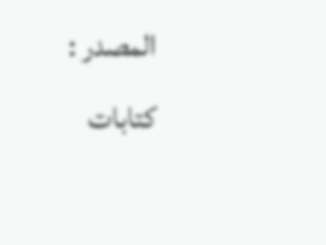المصدر : كتابات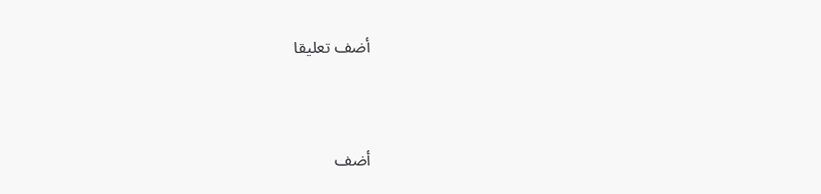أضف تعليقا



أضف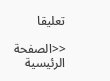تعليقا

<<الصفحة الرئيسية